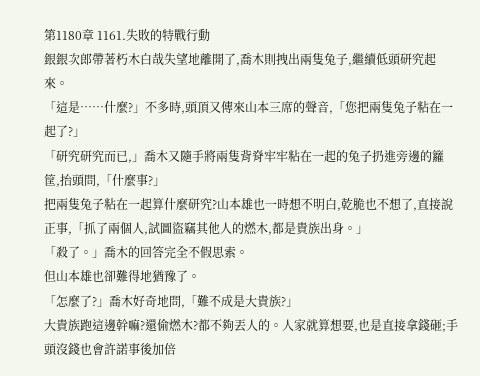第1180章 1161.失敗的特戰行動
銀銀次郎帶著朽木白哉失望地離開了,喬木則拽出兩隻兔子,繼續低頭研究起來。
「這是……什麼?」不多時,頭頂又傳來山本三席的聲音,「您把兩隻兔子粘在一起了?」
「研究研究而已,」喬木又隨手將兩隻背脊牢牢粘在一起的兔子扔進旁邊的籮筐,抬頭問,「什麼事?」
把兩隻兔子粘在一起算什麼研究?山本雄也一時想不明白,乾脆也不想了,直接說正事,「抓了兩個人,試圖盜竊其他人的燃木,都是貴族出身。」
「殺了。」喬木的回答完全不假思索。
但山本雄也卻難得地猶豫了。
「怎麼了?」喬木好奇地問,「難不成是大貴族?」
大貴族跑這邊幹嘛?還偷燃木?都不夠丟人的。人家就算想要,也是直接拿錢砸;手頭沒錢也會許諾事後加倍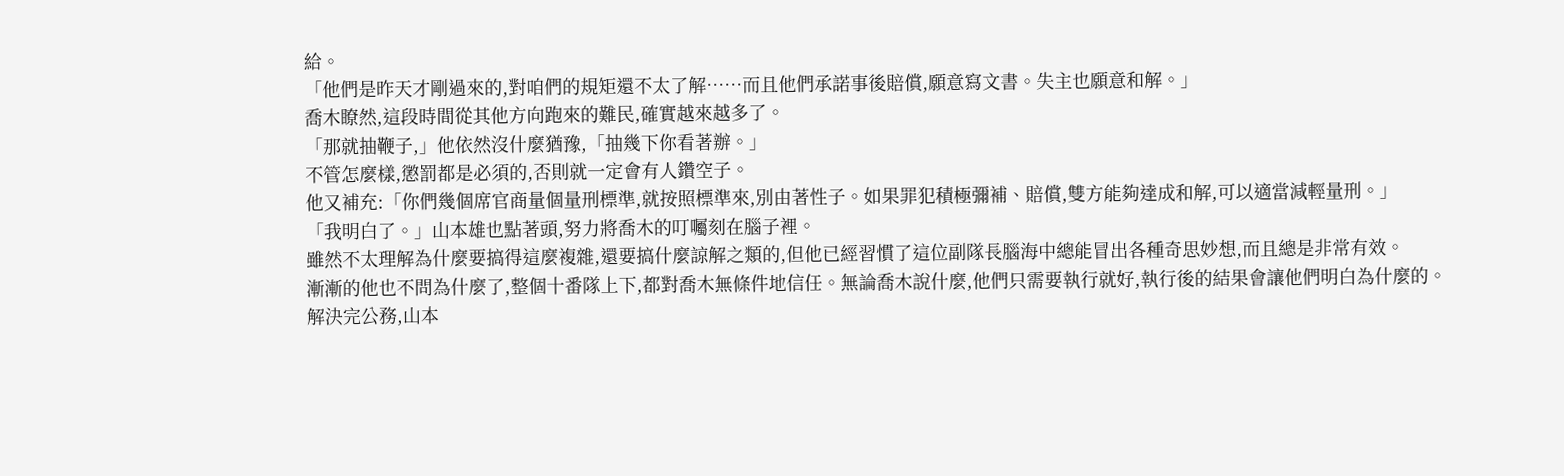給。
「他們是昨天才剛過來的,對咱們的規矩還不太了解……而且他們承諾事後賠償,願意寫文書。失主也願意和解。」
喬木瞭然,這段時間從其他方向跑來的難民,確實越來越多了。
「那就抽鞭子,」他依然沒什麼猶豫,「抽幾下你看著辦。」
不管怎麼樣,懲罰都是必須的,否則就一定會有人鑽空子。
他又補充:「你們幾個席官商量個量刑標準,就按照標準來,別由著性子。如果罪犯積極彌補、賠償,雙方能夠達成和解,可以適當減輕量刑。」
「我明白了。」山本雄也點著頭,努力將喬木的叮囑刻在腦子裡。
雖然不太理解為什麼要搞得這麼複雜,還要搞什麼諒解之類的,但他已經習慣了這位副隊長腦海中總能冒出各種奇思妙想,而且總是非常有效。
漸漸的他也不問為什麼了,整個十番隊上下,都對喬木無條件地信任。無論喬木說什麼,他們只需要執行就好,執行後的結果會讓他們明白為什麼的。
解決完公務,山本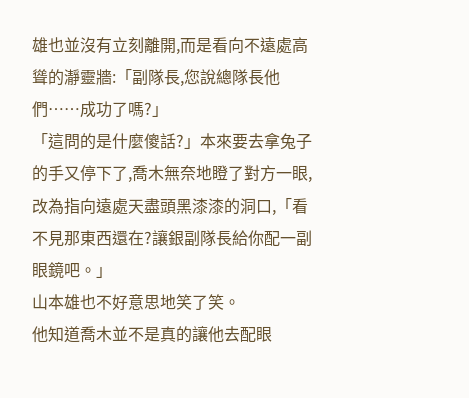雄也並沒有立刻離開,而是看向不遠處高聳的瀞靈牆:「副隊長,您說總隊長他們……成功了嗎?」
「這問的是什麼傻話?」本來要去拿兔子的手又停下了,喬木無奈地瞪了對方一眼,改為指向遠處天盡頭黑漆漆的洞口,「看不見那東西還在?讓銀副隊長給你配一副眼鏡吧。」
山本雄也不好意思地笑了笑。
他知道喬木並不是真的讓他去配眼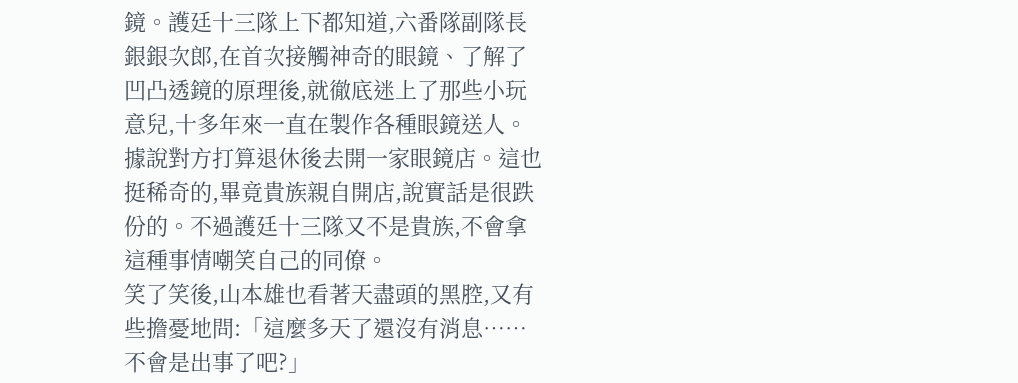鏡。護廷十三隊上下都知道,六番隊副隊長銀銀次郎,在首次接觸神奇的眼鏡、了解了凹凸透鏡的原理後,就徹底迷上了那些小玩意兒,十多年來一直在製作各種眼鏡送人。
據說對方打算退休後去開一家眼鏡店。這也挺稀奇的,畢竟貴族親自開店,說實話是很跌份的。不過護廷十三隊又不是貴族,不會拿這種事情嘲笑自己的同僚。
笑了笑後,山本雄也看著天盡頭的黑腔,又有些擔憂地問:「這麼多天了還沒有消息……不會是出事了吧?」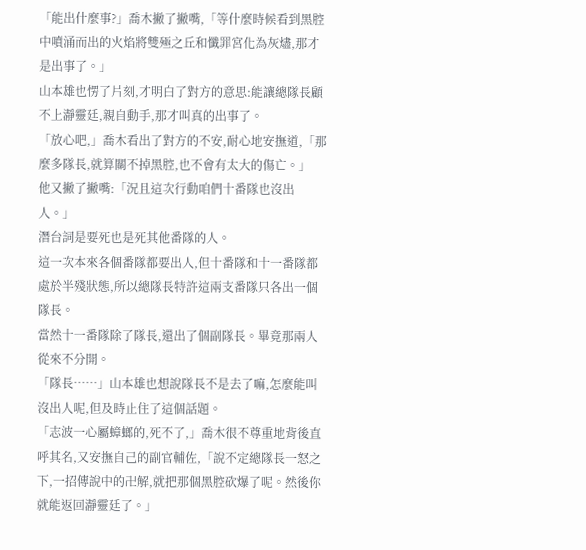「能出什麼事?」喬木撇了撇嘴,「等什麼時候看到黑腔中噴涌而出的火焰將雙殛之丘和懺罪宮化為灰燼,那才是出事了。」
山本雄也愣了片刻,才明白了對方的意思:能讓總隊長顧不上瀞靈廷,親自動手,那才叫真的出事了。
「放心吧,」喬木看出了對方的不安,耐心地安撫道,「那麼多隊長,就算關不掉黑腔,也不會有太大的傷亡。」
他又撇了撇嘴:「況且這次行動咱們十番隊也沒出人。」
潛台詞是要死也是死其他番隊的人。
這一次本來各個番隊都要出人,但十番隊和十一番隊都處於半殘狀態,所以總隊長特許這兩支番隊只各出一個隊長。
當然十一番隊除了隊長,還出了個副隊長。畢竟那兩人從來不分開。
「隊長……」山本雄也想說隊長不是去了嘛,怎麼能叫沒出人呢,但及時止住了這個話題。
「志波一心屬蟑螂的,死不了,」喬木很不尊重地背後直呼其名,又安撫自己的副官輔佐,「說不定總隊長一怒之下,一招傳說中的卍解,就把那個黑腔砍爆了呢。然後你就能返回瀞靈廷了。」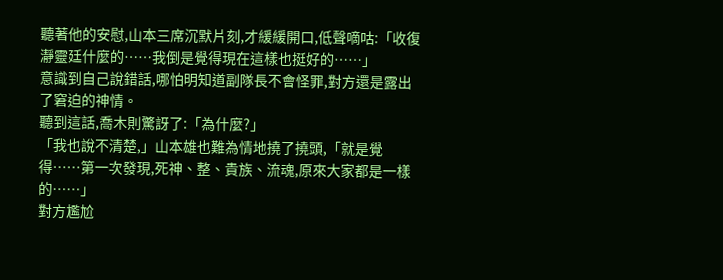聽著他的安慰,山本三席沉默片刻,才緩緩開口,低聲嘀咕:「收復瀞靈廷什麼的……我倒是覺得現在這樣也挺好的……」
意識到自己說錯話,哪怕明知道副隊長不會怪罪,對方還是露出了窘迫的神情。
聽到這話,喬木則驚訝了:「為什麼?」
「我也說不清楚,」山本雄也難為情地撓了撓頭,「就是覺得……第一次發現,死神、整、貴族、流魂,原來大家都是一樣的……」
對方尷尬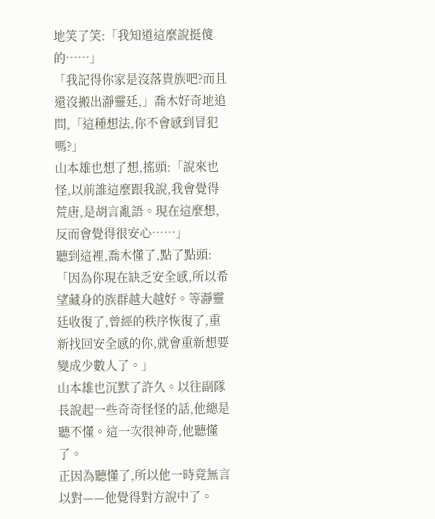地笑了笑:「我知道這麼說挺傻的……」
「我記得你家是沒落貴族吧?而且還沒搬出瀞靈廷,」喬木好奇地追問,「這種想法,你不會感到冒犯嗎?」
山本雄也想了想,搖頭:「說來也怪,以前誰這麼跟我說,我會覺得荒唐,是胡言亂語。現在這麼想,反而會覺得很安心……」
聽到這裡,喬木懂了,點了點頭:「因為你現在缺乏安全感,所以希望藏身的族群越大越好。等瀞靈廷收復了,曾經的秩序恢復了,重新找回安全感的你,就會重新想要變成少數人了。」
山本雄也沉默了許久。以往副隊長說起一些奇奇怪怪的話,他總是聽不懂。這一次很神奇,他聽懂了。
正因為聽懂了,所以他一時竟無言以對——他覺得對方說中了。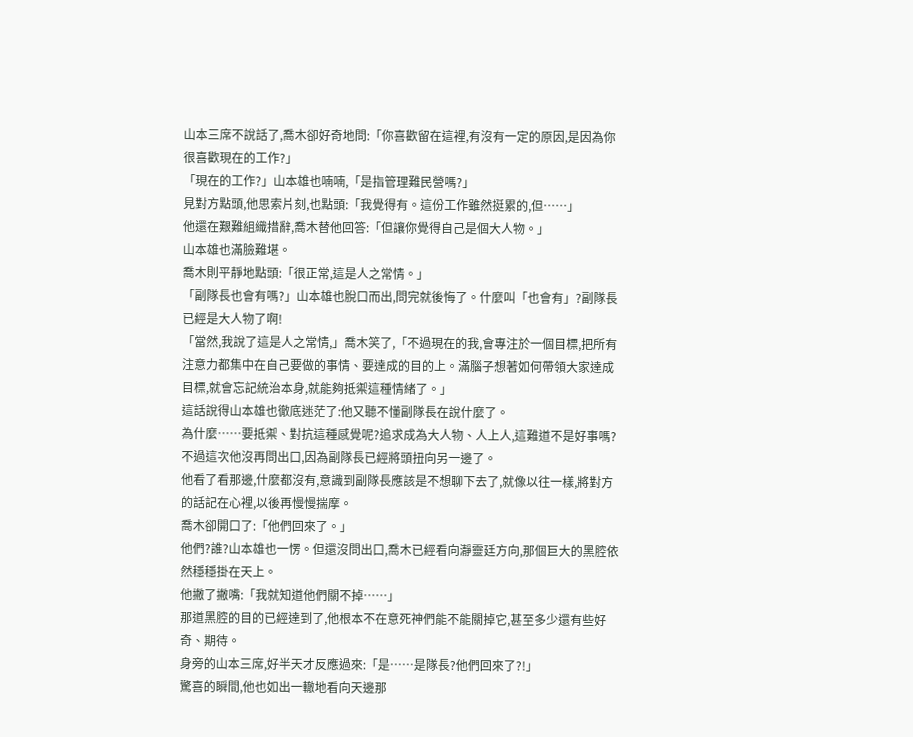山本三席不說話了,喬木卻好奇地問:「你喜歡留在這裡,有沒有一定的原因,是因為你很喜歡現在的工作?」
「現在的工作?」山本雄也喃喃,「是指管理難民營嗎?」
見對方點頭,他思索片刻,也點頭:「我覺得有。這份工作雖然挺累的,但……」
他還在艱難組織措辭,喬木替他回答:「但讓你覺得自己是個大人物。」
山本雄也滿臉難堪。
喬木則平靜地點頭:「很正常,這是人之常情。」
「副隊長也會有嗎?」山本雄也脫口而出,問完就後悔了。什麼叫「也會有」?副隊長已經是大人物了啊!
「當然,我說了這是人之常情,」喬木笑了,「不過現在的我,會專注於一個目標,把所有注意力都集中在自己要做的事情、要達成的目的上。滿腦子想著如何帶領大家達成目標,就會忘記統治本身,就能夠抵禦這種情緒了。」
這話說得山本雄也徹底迷茫了:他又聽不懂副隊長在說什麼了。
為什麼……要抵禦、對抗這種感覺呢?追求成為大人物、人上人,這難道不是好事嗎?
不過這次他沒再問出口,因為副隊長已經將頭扭向另一邊了。
他看了看那邊,什麼都沒有,意識到副隊長應該是不想聊下去了,就像以往一樣,將對方的話記在心裡,以後再慢慢揣摩。
喬木卻開口了:「他們回來了。」
他們?誰?山本雄也一愣。但還沒問出口,喬木已經看向瀞靈廷方向,那個巨大的黑腔依然穩穩掛在天上。
他撇了撇嘴:「我就知道他們關不掉……」
那道黑腔的目的已經達到了,他根本不在意死神們能不能關掉它,甚至多少還有些好奇、期待。
身旁的山本三席,好半天才反應過來:「是……是隊長?他們回來了?!」
驚喜的瞬間,他也如出一轍地看向天邊那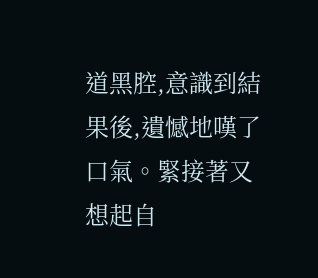道黑腔,意識到結果後,遺憾地嘆了口氣。緊接著又想起自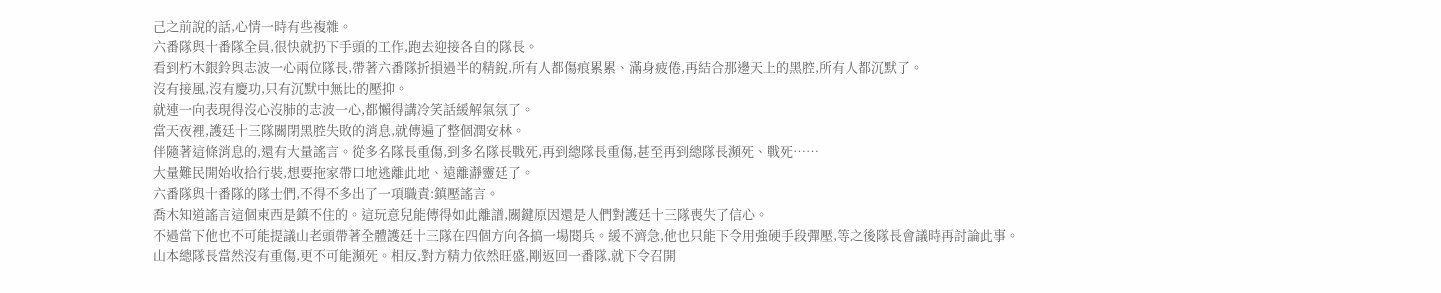己之前說的話,心情一時有些複雜。
六番隊與十番隊全員,很快就扔下手頭的工作,跑去迎接各自的隊長。
看到朽木銀鈴與志波一心兩位隊長,帶著六番隊折損過半的精銳,所有人都傷痕累累、滿身疲倦,再結合那邊天上的黑腔,所有人都沉默了。
沒有接風,沒有慶功,只有沉默中無比的壓抑。
就連一向表現得沒心沒肺的志波一心,都懶得講冷笑話緩解氣氛了。
當天夜裡,護廷十三隊關閉黑腔失敗的消息,就傳遍了整個潤安林。
伴隨著這條消息的,還有大量謠言。從多名隊長重傷,到多名隊長戰死,再到總隊長重傷,甚至再到總隊長瀕死、戰死……
大量難民開始收拾行裝,想要拖家帶口地逃離此地、遠離瀞靈廷了。
六番隊與十番隊的隊士們,不得不多出了一項職責:鎮壓謠言。
喬木知道謠言這個東西是鎮不住的。這玩意兒能傳得如此離譜,關鍵原因還是人們對護廷十三隊喪失了信心。
不過當下他也不可能提議山老頭帶著全體護廷十三隊在四個方向各搞一場閱兵。緩不濟急,他也只能下令用強硬手段彈壓,等之後隊長會議時再討論此事。
山本總隊長當然沒有重傷,更不可能瀕死。相反,對方精力依然旺盛,剛返回一番隊,就下令召開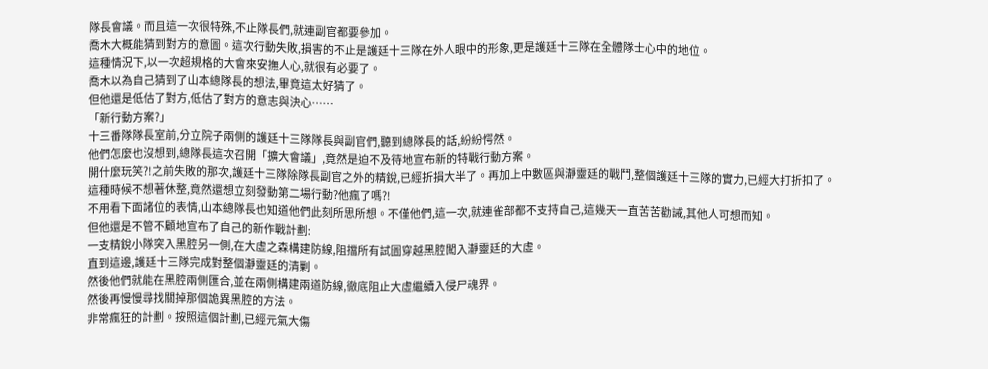隊長會議。而且這一次很特殊,不止隊長們,就連副官都要參加。
喬木大概能猜到對方的意圖。這次行動失敗,損害的不止是護廷十三隊在外人眼中的形象,更是護廷十三隊在全體隊士心中的地位。
這種情況下,以一次超規格的大會來安撫人心,就很有必要了。
喬木以為自己猜到了山本總隊長的想法,畢竟這太好猜了。
但他還是低估了對方,低估了對方的意志與決心……
「新行動方案?」
十三番隊隊長室前,分立院子兩側的護廷十三隊隊長與副官們,聽到總隊長的話,紛紛愕然。
他們怎麼也沒想到,總隊長這次召開「擴大會議」,竟然是迫不及待地宣布新的特戰行動方案。
開什麼玩笑?!之前失敗的那次,護廷十三隊除隊長副官之外的精銳,已經折損大半了。再加上中數區與瀞靈廷的戰鬥,整個護廷十三隊的實力,已經大打折扣了。
這種時候不想著休整,竟然還想立刻發動第二場行動?他瘋了嗎?!
不用看下面諸位的表情,山本總隊長也知道他們此刻所思所想。不僅他們,這一次,就連雀部都不支持自己,這幾天一直苦苦勸誡,其他人可想而知。
但他還是不管不顧地宣布了自己的新作戰計劃:
一支精銳小隊突入黑腔另一側,在大虛之森構建防線,阻擋所有試圖穿越黑腔闖入瀞靈廷的大虛。
直到這邊,護廷十三隊完成對整個瀞靈廷的清剿。
然後他們就能在黑腔兩側匯合,並在兩側構建兩道防線,徹底阻止大虛繼續入侵尸魂界。
然後再慢慢尋找關掉那個詭異黑腔的方法。
非常瘋狂的計劃。按照這個計劃,已經元氣大傷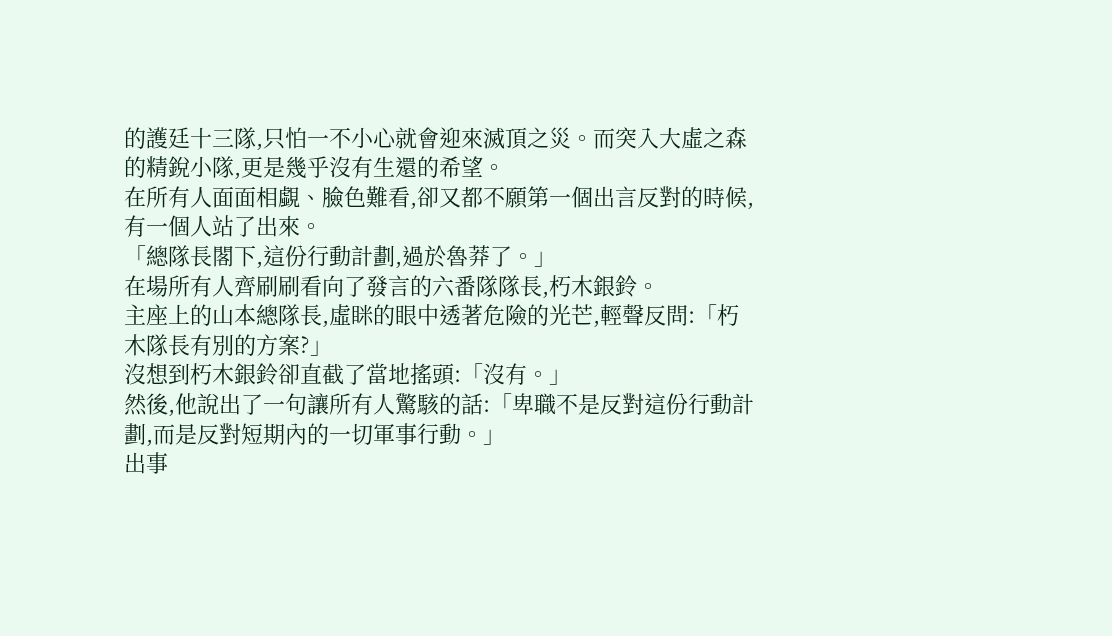的護廷十三隊,只怕一不小心就會迎來滅頂之災。而突入大虛之森的精銳小隊,更是幾乎沒有生還的希望。
在所有人面面相覷、臉色難看,卻又都不願第一個出言反對的時候,有一個人站了出來。
「總隊長閣下,這份行動計劃,過於魯莽了。」
在場所有人齊刷刷看向了發言的六番隊隊長,朽木銀鈴。
主座上的山本總隊長,虛眯的眼中透著危險的光芒,輕聲反問:「朽木隊長有別的方案?」
沒想到朽木銀鈴卻直截了當地搖頭:「沒有。」
然後,他說出了一句讓所有人驚駭的話:「卑職不是反對這份行動計劃,而是反對短期內的一切軍事行動。」
出事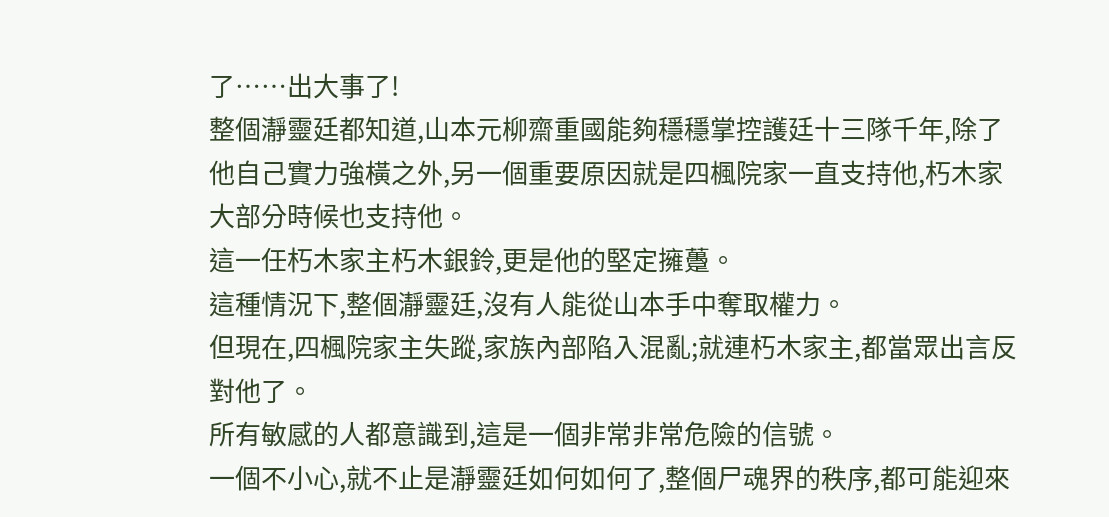了……出大事了!
整個瀞靈廷都知道,山本元柳齋重國能夠穩穩掌控護廷十三隊千年,除了他自己實力強橫之外,另一個重要原因就是四楓院家一直支持他,朽木家大部分時候也支持他。
這一任朽木家主朽木銀鈴,更是他的堅定擁躉。
這種情況下,整個瀞靈廷,沒有人能從山本手中奪取權力。
但現在,四楓院家主失蹤,家族內部陷入混亂;就連朽木家主,都當眾出言反對他了。
所有敏感的人都意識到,這是一個非常非常危險的信號。
一個不小心,就不止是瀞靈廷如何如何了,整個尸魂界的秩序,都可能迎來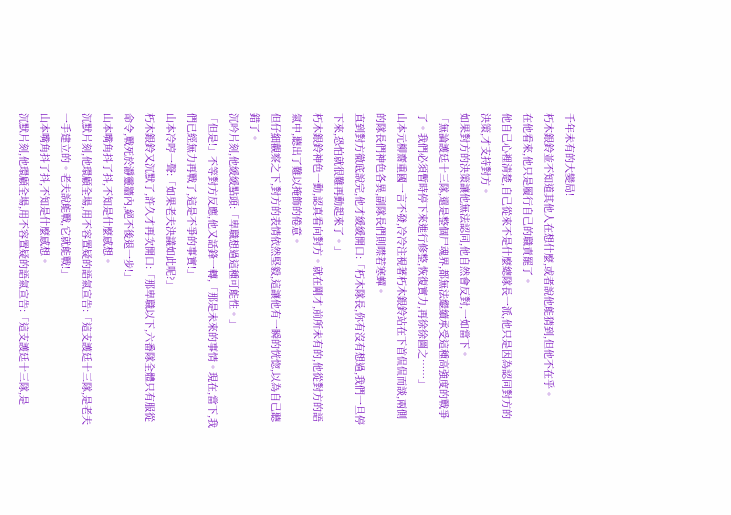千年未有的大變局!
朽木銀鈴並不知道其他人在想什麼,或者說他能猜到,但他不在乎。
在他看來,他只是履行自己的職責罷了。
他自己心裡清楚,自己從來不是什麼總隊長一派,他只是因為認同對方的決策,才支持對方。
如果對方的決策讓他無法認同,他自然會反對,一如當下。
「無論護廷十三隊,還是整個尸魂界,都無法繼續承受這種高強度的戰爭了。我們必須暫時停下來進行修整,恢復實力,再徐徐圖之……」
山本元柳齋重國一言不發,冷冷注視著朽木銀鈴站在下首侃侃而談,兩側的隊長們神色各異,副隊長們則噤若寒蟬。
直到對方徹底說完,他才緩緩開口:「朽木隊長,你有沒有想過,我們一旦停下來,恐怕就很難再動起來了。」
朽木銀鈴神色一動,認真看向對方。就在剛才,前所未有的,他從對方的語氣中,聽出了難以掩飾的倦意。
但仔細觀察之下,對方的表情依然堅毅,這讓他有一瞬的恍惚,以為自己聽錯了。
沉吟片刻,他緩緩點頭:「卑職想過這種可能性。」
「但是!」不等對方反應,他又話鋒一轉,「那是未來的事情。現在,當下,我們已經無力再戰了,這是不爭的事實!」
山本冷哼一聲:「如果老夫決議如此呢?」
朽木銀鈴又沉默了,許久才再次開口:「那卑職以下,六番隊全體只有服從命令,戰死於瀞靈牆內,絕不後退一步!」
山本嘴角抖了抖,不知是什麼感想。
沉默片刻,他環顧全場,用不容置疑的語氣宣告:「這支護廷十三隊,是老夫一手建立的。老夫說能戰,它就能戰!」
山本嘴角抖了抖,不知是什麼感想。
沉默片刻,他環顧全場,用不容置疑的語氣宣告:「這支護廷十三隊,是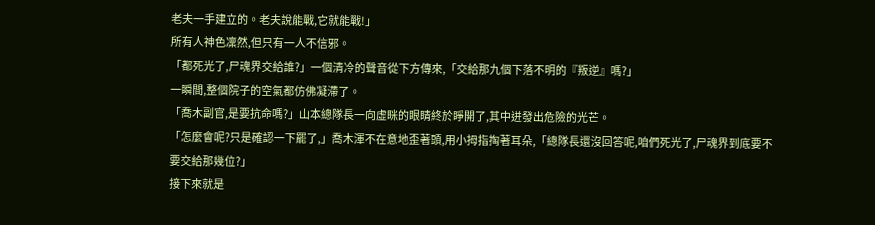老夫一手建立的。老夫說能戰,它就能戰!」
所有人神色凜然,但只有一人不信邪。
「都死光了,尸魂界交給誰?」一個清冷的聲音從下方傳來,「交給那九個下落不明的『叛逆』嗎?」
一瞬間,整個院子的空氣都仿佛凝滯了。
「喬木副官,是要抗命嗎?」山本總隊長一向虛眯的眼睛終於睜開了,其中迸發出危險的光芒。
「怎麼會呢?只是確認一下罷了,」喬木渾不在意地歪著頭,用小拇指掏著耳朵,「總隊長還沒回答呢,咱們死光了,尸魂界到底要不要交給那幾位?」
接下來就是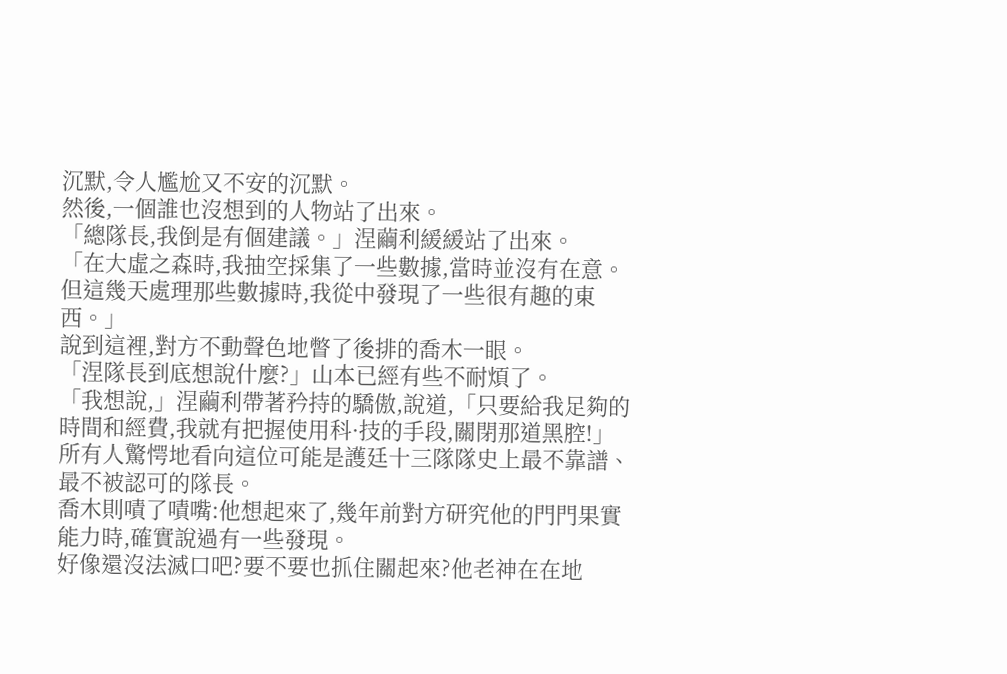沉默,令人尷尬又不安的沉默。
然後,一個誰也沒想到的人物站了出來。
「總隊長,我倒是有個建議。」涅繭利緩緩站了出來。
「在大虛之森時,我抽空採集了一些數據,當時並沒有在意。但這幾天處理那些數據時,我從中發現了一些很有趣的東西。」
說到這裡,對方不動聲色地瞥了後排的喬木一眼。
「涅隊長到底想說什麼?」山本已經有些不耐煩了。
「我想說,」涅繭利帶著矜持的驕傲,說道,「只要給我足夠的時間和經費,我就有把握使用科·技的手段,關閉那道黑腔!」
所有人驚愕地看向這位可能是護廷十三隊隊史上最不靠譜、最不被認可的隊長。
喬木則嘖了嘖嘴:他想起來了,幾年前對方研究他的門門果實能力時,確實說過有一些發現。
好像還沒法滅口吧?要不要也抓住關起來?他老神在在地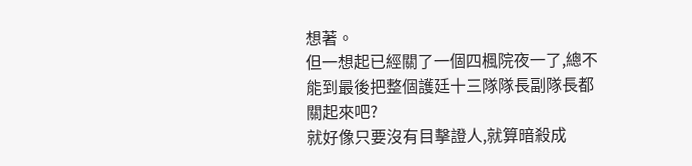想著。
但一想起已經關了一個四楓院夜一了,總不能到最後把整個護廷十三隊隊長副隊長都關起來吧?
就好像只要沒有目擊證人,就算暗殺成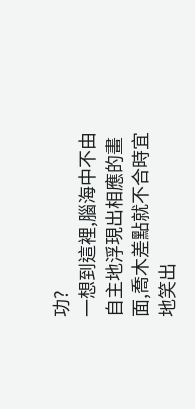功?
一想到這裡,腦海中不由自主地浮現出相應的畫面,喬木差點就不合時宜地笑出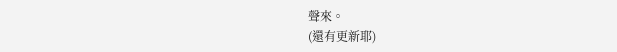聲來。
(還有更新耶)